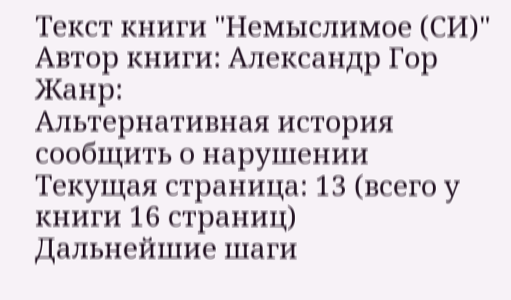Текст книги "Немыслимое (СИ)"
Автор книги: Александр Гор
Жанр:
Альтернативная история
сообщить о нарушении
Текущая страница: 13 (всего у книги 16 страниц)
Дальнейшие шаги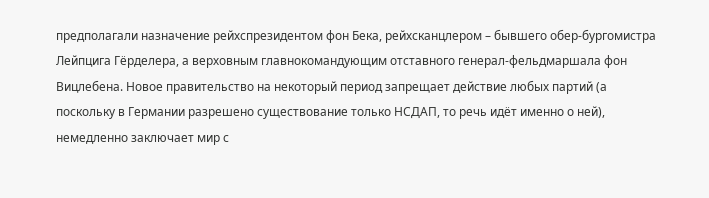предполагали назначение рейхспрезидентом фон Бека, рейхсканцлером – бывшего обер-бургомистра Лейпцига Гёрделера, а верховным главнокомандующим отставного генерал-фельдмаршала фон Вицлебена. Новое правительство на некоторый период запрещает действие любых партий (а поскольку в Германии разрешено существование только НСДАП, то речь идёт именно о ней), немедленно заключает мир с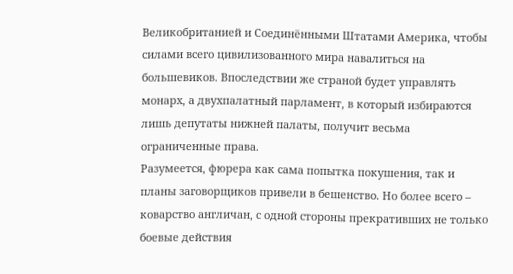Великобританией и Соединёнными Штатами Америка, чтобы силами всего цивилизованного мира навалиться на большевиков. Впоследствии же страной будет управлять монарх, а двухпалатный парламент, в который избираются лишь депутаты нижней палаты, получит весьма ограниченные права.
Разумеется, фюрера как сама попытка покушения, так и планы заговорщиков привели в бешенство. Но более всего – коварство англичан, с одной стороны прекративших не только боевые действия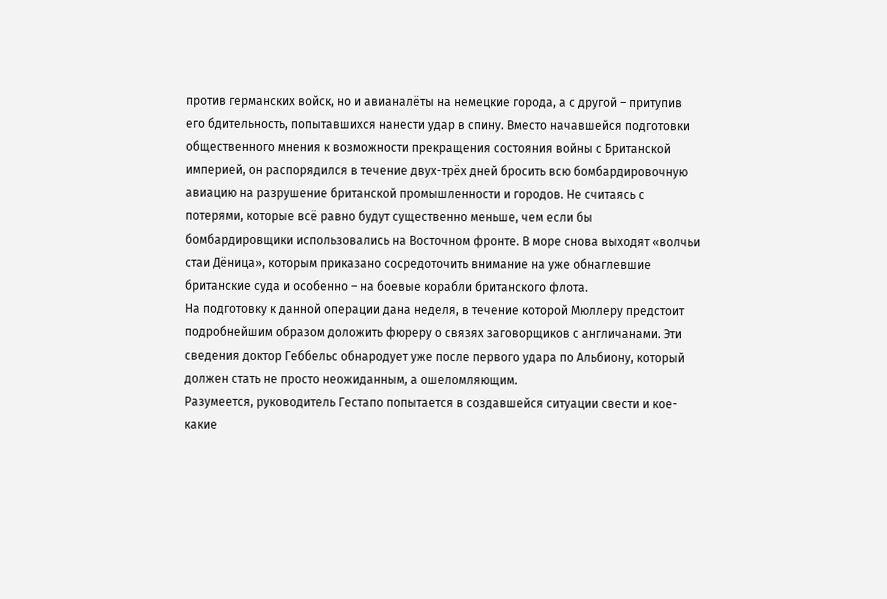против германских войск, но и авианалёты на немецкие города, а с другой – притупив его бдительность, попытавшихся нанести удар в спину. Вместо начавшейся подготовки общественного мнения к возможности прекращения состояния войны с Британской империей, он распорядился в течение двух-трёх дней бросить всю бомбардировочную авиацию на разрушение британской промышленности и городов. Не считаясь с потерями, которые всё равно будут существенно меньше, чем если бы бомбардировщики использовались на Восточном фронте. В море снова выходят «волчьи стаи Дёница», которым приказано сосредоточить внимание на уже обнаглевшие британские суда и особенно – на боевые корабли британского флота.
На подготовку к данной операции дана неделя, в течение которой Мюллеру предстоит подробнейшим образом доложить фюреру о связях заговорщиков с англичанами. Эти сведения доктор Геббельс обнародует уже после первого удара по Альбиону, который должен стать не просто неожиданным, а ошеломляющим.
Разумеется, руководитель Гестапо попытается в создавшейся ситуации свести и кое-какие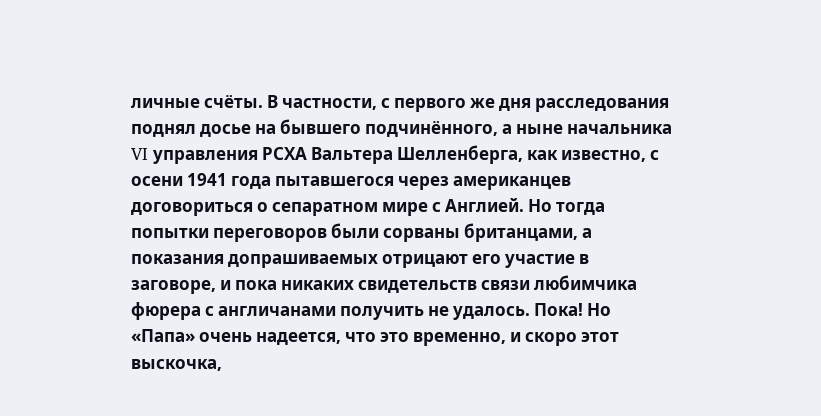личные счёты. В частности, с первого же дня расследования поднял досье на бывшего подчинённого, а ныне начальника VI управления РСХА Вальтера Шелленберга, как известно, с осени 1941 года пытавшегося через американцев договориться о сепаратном мире с Англией. Но тогда попытки переговоров были сорваны британцами, а показания допрашиваемых отрицают его участие в заговоре, и пока никаких свидетельств связи любимчика фюрера с англичанами получить не удалось. Пока! Но «Папа» очень надеется, что это временно, и скоро этот выскочка,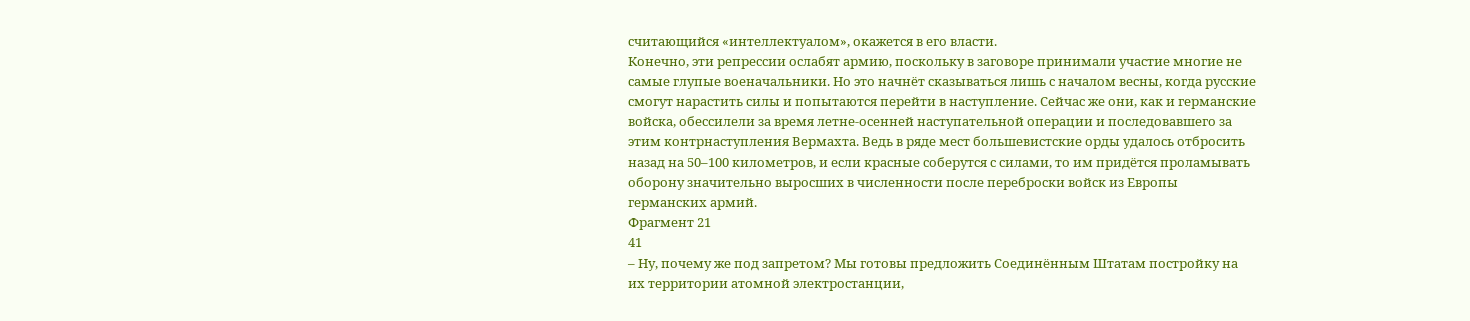считающийся «интеллектуалом», окажется в его власти.
Конечно, эти репрессии ослабят армию, поскольку в заговоре принимали участие многие не самые глупые военачальники. Но это начнёт сказываться лишь с началом весны, когда русские смогут нарастить силы и попытаются перейти в наступление. Сейчас же они, как и германские войска, обессилели за время летне-осенней наступательной операции и последовавшего за этим контрнаступления Вермахта. Ведь в ряде мест большевистские орды удалось отбросить назад на 50–100 километров, и если красные соберутся с силами, то им придётся проламывать оборону значительно выросших в численности после переброски войск из Европы германских армий.
Фрагмент 21
41
– Ну, почему же под запретом? Мы готовы предложить Соединённым Штатам постройку на их территории атомной электростанции,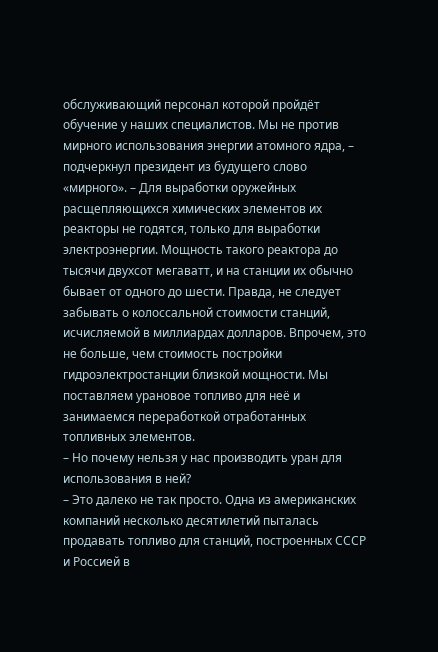обслуживающий персонал которой пройдёт обучение у наших специалистов. Мы не против мирного использования энергии атомного ядра, – подчеркнул президент из будущего слово «мирного». – Для выработки оружейных расщепляющихся химических элементов их реакторы не годятся, только для выработки электроэнергии. Мощность такого реактора до тысячи двухсот мегаватт, и на станции их обычно бывает от одного до шести. Правда, не следует забывать о колоссальной стоимости станций, исчисляемой в миллиардах долларов. Впрочем, это не больше, чем стоимость постройки гидроэлектростанции близкой мощности. Мы поставляем урановое топливо для неё и занимаемся переработкой отработанных топливных элементов.
– Но почему нельзя у нас производить уран для использования в ней?
– Это далеко не так просто. Одна из американских компаний несколько десятилетий пыталась продавать топливо для станций, построенных СССР и Россией в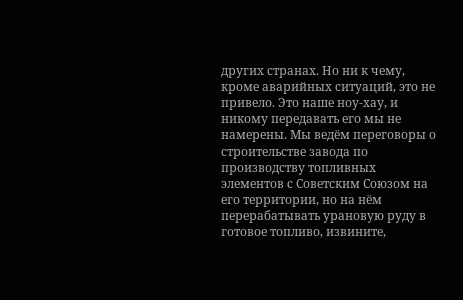других странах. Но ни к чему, кроме аварийных ситуаций, это не привело. Это наше ноу-хау, и никому передавать его мы не намерены. Мы ведём переговоры о строительстве завода по производству топливных элементов с Советским Союзом на его территории, но на нём перерабатывать урановую руду в готовое топливо, извините,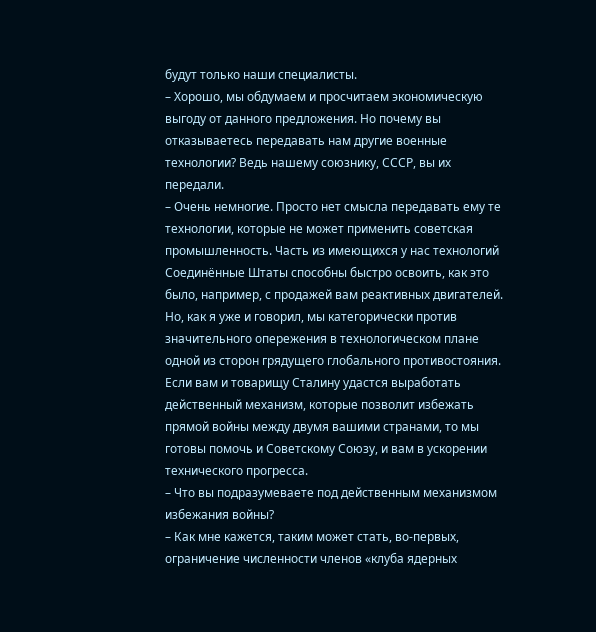будут только наши специалисты.
– Хорошо, мы обдумаем и просчитаем экономическую выгоду от данного предложения. Но почему вы отказываетесь передавать нам другие военные технологии? Ведь нашему союзнику, СССР, вы их передали.
– Очень немногие. Просто нет смысла передавать ему те технологии, которые не может применить советская промышленность. Часть из имеющихся у нас технологий Соединённые Штаты способны быстро освоить, как это было, например, с продажей вам реактивных двигателей. Но, как я уже и говорил, мы категорически против значительного опережения в технологическом плане одной из сторон грядущего глобального противостояния. Если вам и товарищу Сталину удастся выработать действенный механизм, которые позволит избежать прямой войны между двумя вашими странами, то мы готовы помочь и Советскому Союзу, и вам в ускорении технического прогресса.
– Что вы подразумеваете под действенным механизмом избежания войны?
– Как мне кажется, таким может стать, во-первых, ограничение численности членов «клуба ядерных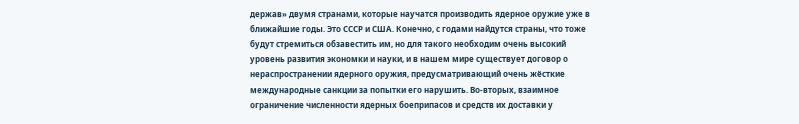держав» двумя странами, которые научатся производить ядерное оружие уже в ближайшие годы. Это СССР и США. Конечно, с годами найдутся страны, что тоже будут стремиться обзавестить им, но для такого необходим очень высокий уровень развития экономки и науки, и в нашем мире существует договор о нераспространении ядерного оружия, предусматривающий очень жёсткие международные санкции за попытки его нарушить. Во-вторых, взаимное ограничение численности ядерных боеприпасов и средств их доставки у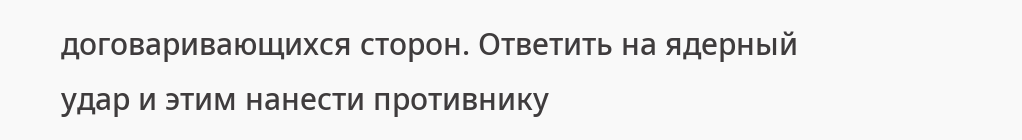договаривающихся сторон. Ответить на ядерный удар и этим нанести противнику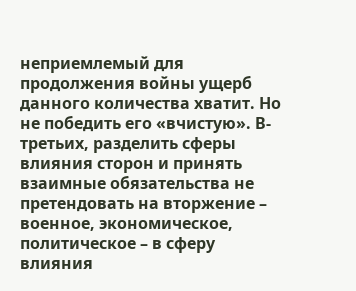неприемлемый для продолжения войны ущерб данного количества хватит. Но не победить его «вчистую». В-третьих, разделить сферы влияния сторон и принять взаимные обязательства не претендовать на вторжение – военное, экономическое, политическое – в сферу влияния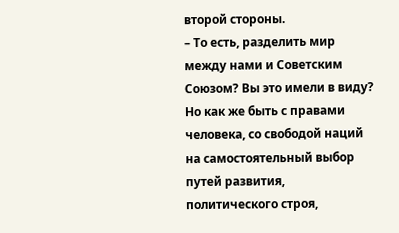второй стороны.
– То есть, разделить мир между нами и Советским Союзом? Вы это имели в виду? Но как же быть с правами человека, со свободой наций на самостоятельный выбор путей развития, политического строя,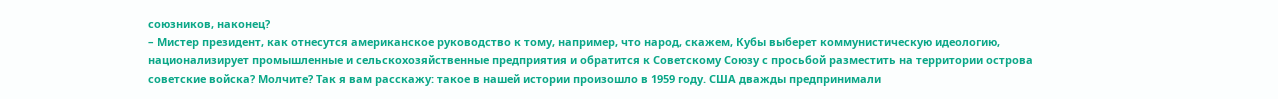союзников, наконец?
– Мистер президент, как отнесутся американское руководство к тому, например, что народ, скажем, Кубы выберет коммунистическую идеологию, национализирует промышленные и сельскохозяйственные предприятия и обратится к Советскому Союзу с просьбой разместить на территории острова советские войска? Молчите? Так я вам расскажу: такое в нашей истории произошло в 1959 году. США дважды предпринимали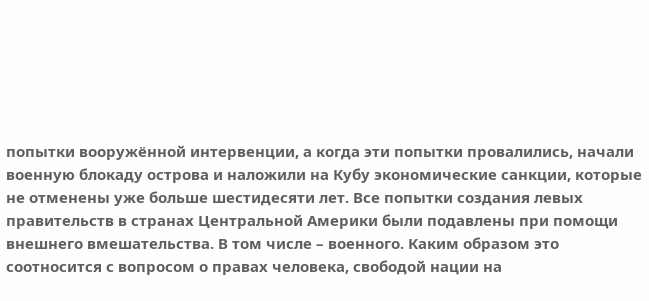попытки вооружённой интервенции, а когда эти попытки провалились, начали военную блокаду острова и наложили на Кубу экономические санкции, которые не отменены уже больше шестидесяти лет. Все попытки создания левых правительств в странах Центральной Америки были подавлены при помощи внешнего вмешательства. В том числе – военного. Каким образом это соотносится с вопросом о правах человека, свободой нации на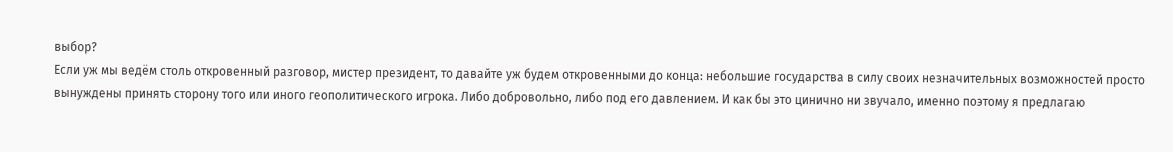выбор?
Если уж мы ведём столь откровенный разговор, мистер президент, то давайте уж будем откровенными до конца: небольшие государства в силу своих незначительных возможностей просто вынуждены принять сторону того или иного геополитического игрока. Либо добровольно, либо под его давлением. И как бы это цинично ни звучало, именно поэтому я предлагаю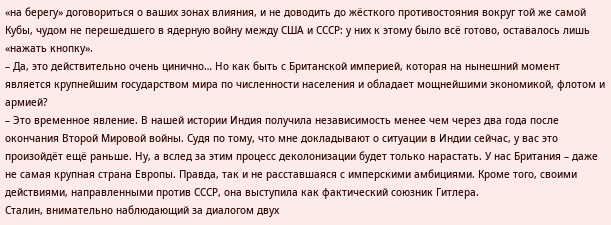«на берегу» договориться о ваших зонах влияния, и не доводить до жёсткого противостояния вокруг той же самой Кубы, чудом не перешедшего в ядерную войну между США и СССР: у них к этому было всё готово, оставалось лишь «нажать кнопку».
– Да, это действительно очень цинично… Но как быть с Британской империей, которая на нынешний момент является крупнейшим государством мира по численности населения и обладает мощнейшими экономикой, флотом и армией?
– Это временное явление. В нашей истории Индия получила независимость менее чем через два года после окончания Второй Мировой войны. Судя по тому, что мне докладывают о ситуации в Индии сейчас, у вас это произойдёт ещё раньше. Ну, а вслед за этим процесс деколонизации будет только нарастать. У нас Британия – даже не самая крупная страна Европы. Правда, так и не расставшаяся с имперскими амбициями. Кроме того, своими действиями, направленными против СССР, она выступила как фактический союзник Гитлера.
Сталин, внимательно наблюдающий за диалогом двух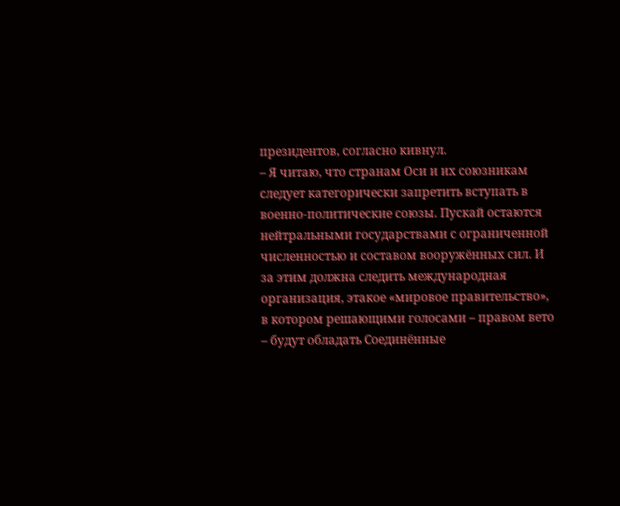президентов, согласно кивнул.
– Я читаю, что странам Оси и их союзникам следует категорически запретить вступать в военно-политические союзы. Пускай остаются нейтральными государствами с ограниченной численностью и составом вооружённых сил. И за этим должна следить международная организация, этакое «мировое правительство», в котором решающими голосами – правом вето – будут обладать Соединённые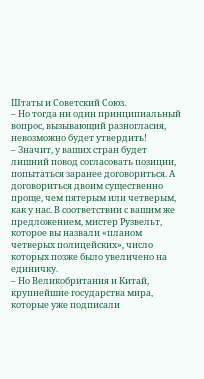Штаты и Советский Союз.
– Но тогда ни один принципиальный вопрос, вызывающий разногласия, невозможно будет утвердить!
– Значит, у ваших стран будет лишний повод согласовать позиции, попытаться заранее договориться. А договориться двоим существенно проще, чем пятерым или четверым, как у нас. В соответствии с вашим же предложением, мистер Рузвельт, которое вы назвали «планом четверых полицейских», число которых позже было увеличено на единичку.
– Но Великобритания и Китай, крупнейшие государства мира, которые уже подписали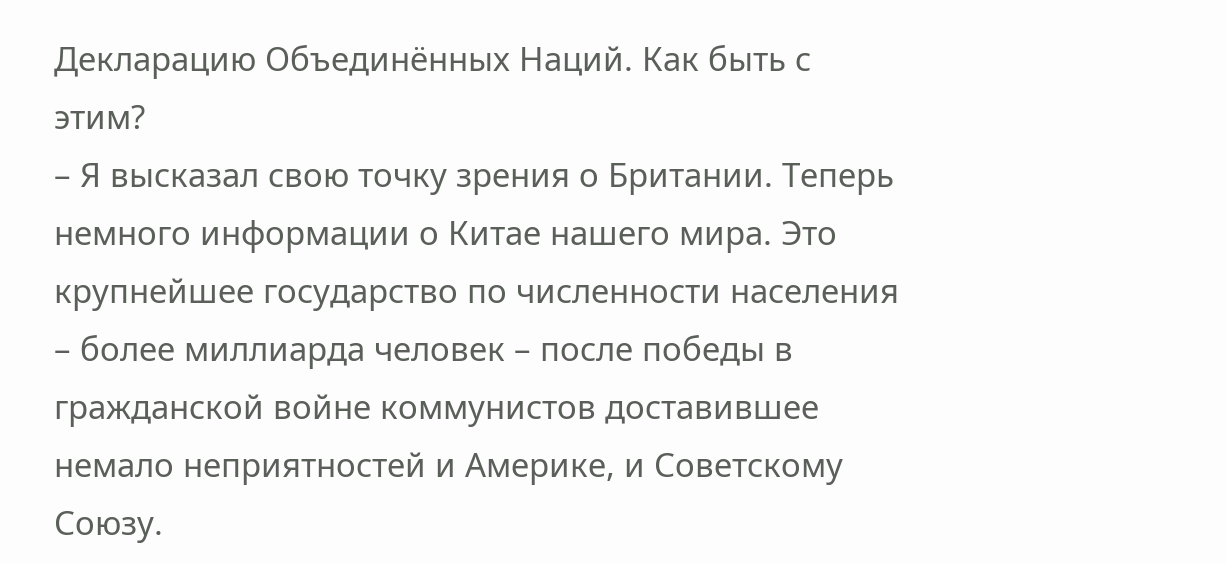Декларацию Объединённых Наций. Как быть с этим?
– Я высказал свою точку зрения о Британии. Теперь немного информации о Китае нашего мира. Это крупнейшее государство по численности населения – более миллиарда человек – после победы в гражданской войне коммунистов доставившее немало неприятностей и Америке, и Советскому Союзу.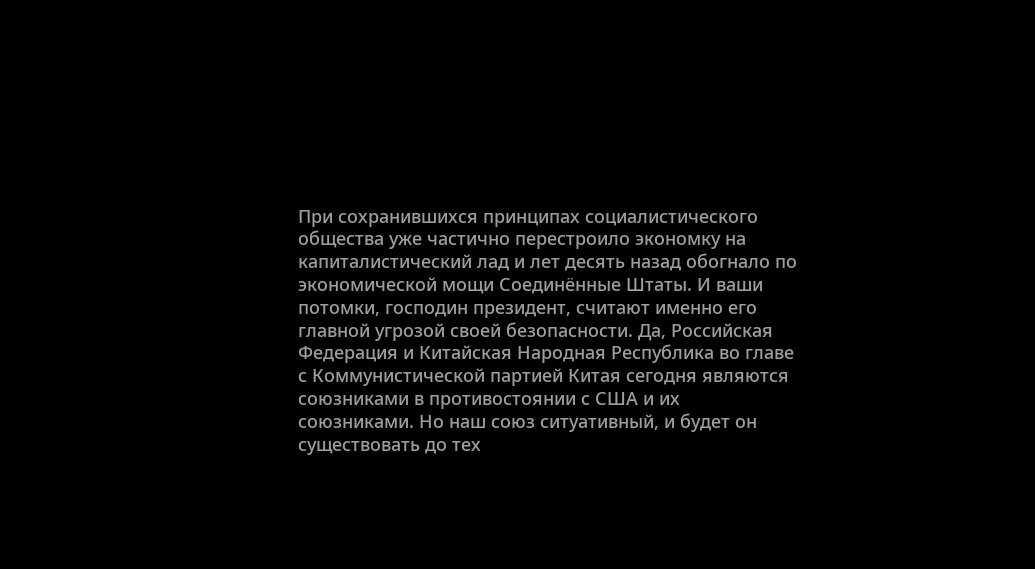При сохранившихся принципах социалистического общества уже частично перестроило экономку на капиталистический лад и лет десять назад обогнало по экономической мощи Соединённые Штаты. И ваши потомки, господин президент, считают именно его главной угрозой своей безопасности. Да, Российская Федерация и Китайская Народная Республика во главе с Коммунистической партией Китая сегодня являются союзниками в противостоянии с США и их союзниками. Но наш союз ситуативный, и будет он существовать до тех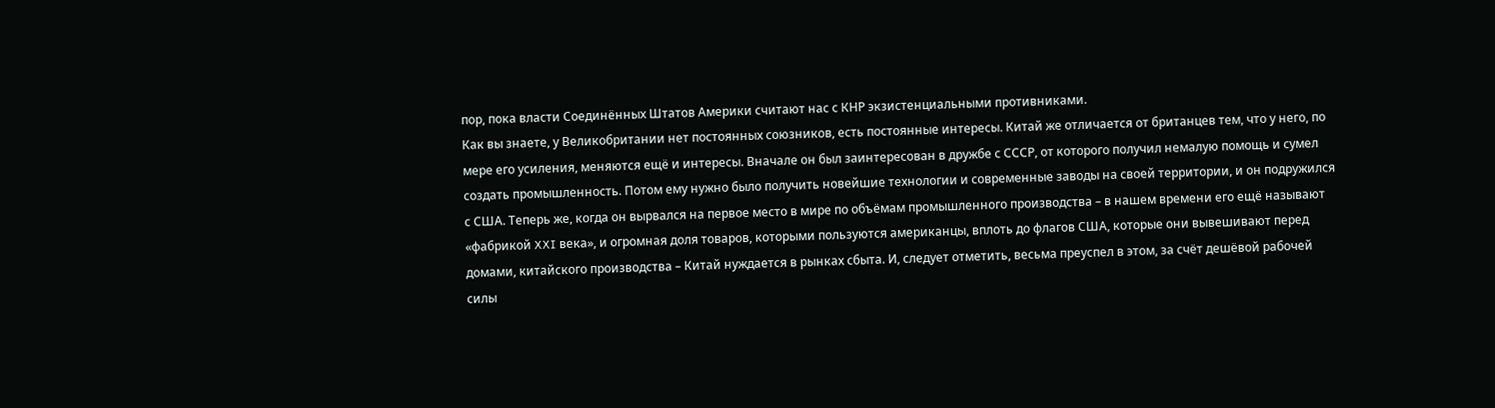пор, пока власти Соединённых Штатов Америки считают нас с КНР экзистенциальными противниками.
Как вы знаете, у Великобритании нет постоянных союзников, есть постоянные интересы. Китай же отличается от британцев тем, что у него, по мере его усиления, меняются ещё и интересы. Вначале он был заинтересован в дружбе с СССР, от которого получил немалую помощь и сумел создать промышленность. Потом ему нужно было получить новейшие технологии и современные заводы на своей территории, и он подружился с США. Теперь же, когда он вырвался на первое место в мире по объёмам промышленного производства – в нашем времени его ещё называют «фабрикой XXI века», и огромная доля товаров, которыми пользуются американцы, вплоть до флагов США, которые они вывешивают перед домами, китайского производства – Китай нуждается в рынках сбыта. И, следует отметить, весьма преуспел в этом, за счёт дешёвой рабочей силы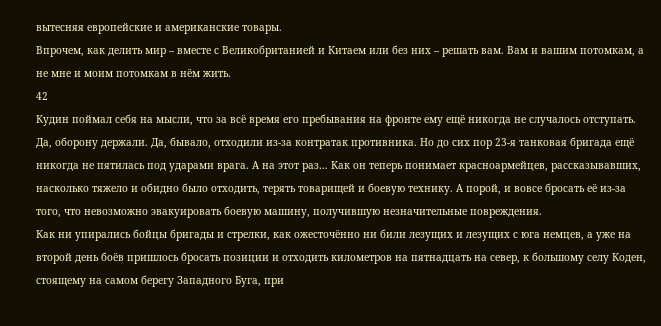вытесняя европейские и американские товары.
Впрочем, как делить мир – вместе с Великобританией и Китаем или без них – решать вам. Вам и вашим потомкам, а не мне и моим потомкам в нём жить.
42
Кудин поймал себя на мысли, что за всё время его пребывания на фронте ему ещё никогда не случалось отступать. Да, оборону держали. Да, бывало, отходили из-за контратак противника. Но до сих пор 23-я танковая бригада ещё никогда не пятилась под ударами врага. А на этот раз… Как он теперь понимает красноармейцев, рассказывавших, насколько тяжело и обидно было отходить, терять товарищей и боевую технику. А порой, и вовсе бросать её из-за того, что невозможно эвакуировать боевую машину, получившую незначительные повреждения.
Как ни упирались бойцы бригады и стрелки, как ожесточённо ни били лезущих и лезущих с юга немцев, а уже на второй день боёв пришлось бросать позиции и отходить километров на пятнадцать на север, к большому селу Коден, стоящему на самом берегу Западного Буга, при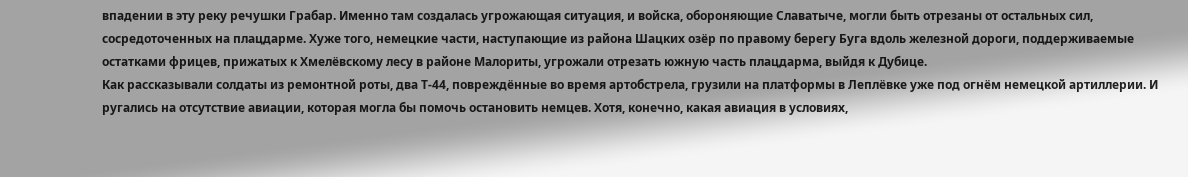впадении в эту реку речушки Грабар. Именно там создалась угрожающая ситуация, и войска, обороняющие Славатыче, могли быть отрезаны от остальных сил, сосредоточенных на плацдарме. Хуже того, немецкие части, наступающие из района Шацких озёр по правому берегу Буга вдоль железной дороги, поддерживаемые остатками фрицев, прижатых к Хмелёвскому лесу в районе Малориты, угрожали отрезать южную часть плацдарма, выйдя к Дубице.
Как рассказывали солдаты из ремонтной роты, два Т-44, повреждённые во время артобстрела, грузили на платформы в Леплёвке уже под огнём немецкой артиллерии. И ругались на отсутствие авиации, которая могла бы помочь остановить немцев. Хотя, конечно, какая авиация в условиях,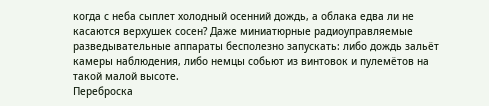когда с неба сыплет холодный осенний дождь, а облака едва ли не касаются верхушек сосен? Даже миниатюрные радиоуправляемые разведывательные аппараты бесполезно запускать: либо дождь зальёт камеры наблюдения, либо немцы собьют из винтовок и пулемётов на такой малой высоте.
Переброска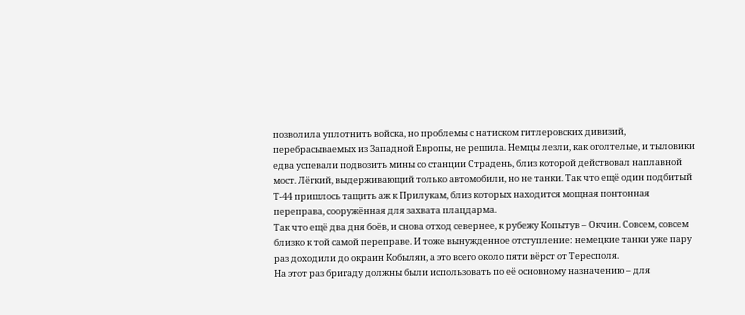позволила уплотнить войска, но проблемы с натиском гитлеровских дивизий, перебрасываемых из Западной Европы, не решила. Немцы лезли, как оголтелые, и тыловики едва успевали подвозить мины со станции Страдень, близ которой действовал наплавной мост. Лёгкий, выдерживающий только автомобили, но не танки. Так что ещё один подбитый Т-44 пришлось тащить аж к Прилукам, близ которых находится мощная понтонная переправа, сооружённая для захвата плацдарма.
Так что ещё два дня боёв, и снова отход севернее, к рубежу Копытув – Окчин. Совсем, совсем близко к той самой переправе. И тоже вынужденное отступление: немецкие танки уже пару раз доходили до окраин Кобылян, а это всего около пяти вёрст от Тересполя.
На этот раз бригаду должны были использовать по её основному назначению – для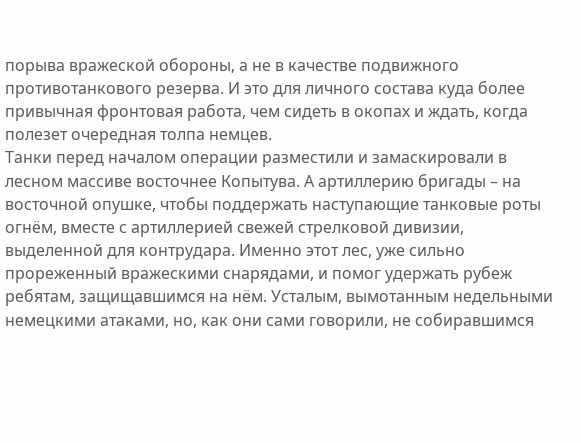порыва вражеской обороны, а не в качестве подвижного противотанкового резерва. И это для личного состава куда более привычная фронтовая работа, чем сидеть в окопах и ждать, когда полезет очередная толпа немцев.
Танки перед началом операции разместили и замаскировали в лесном массиве восточнее Копытува. А артиллерию бригады – на восточной опушке, чтобы поддержать наступающие танковые роты огнём, вместе с артиллерией свежей стрелковой дивизии, выделенной для контрудара. Именно этот лес, уже сильно прореженный вражескими снарядами, и помог удержать рубеж ребятам, защищавшимся на нём. Усталым, вымотанным недельными немецкими атаками, но, как они сами говорили, не собиравшимся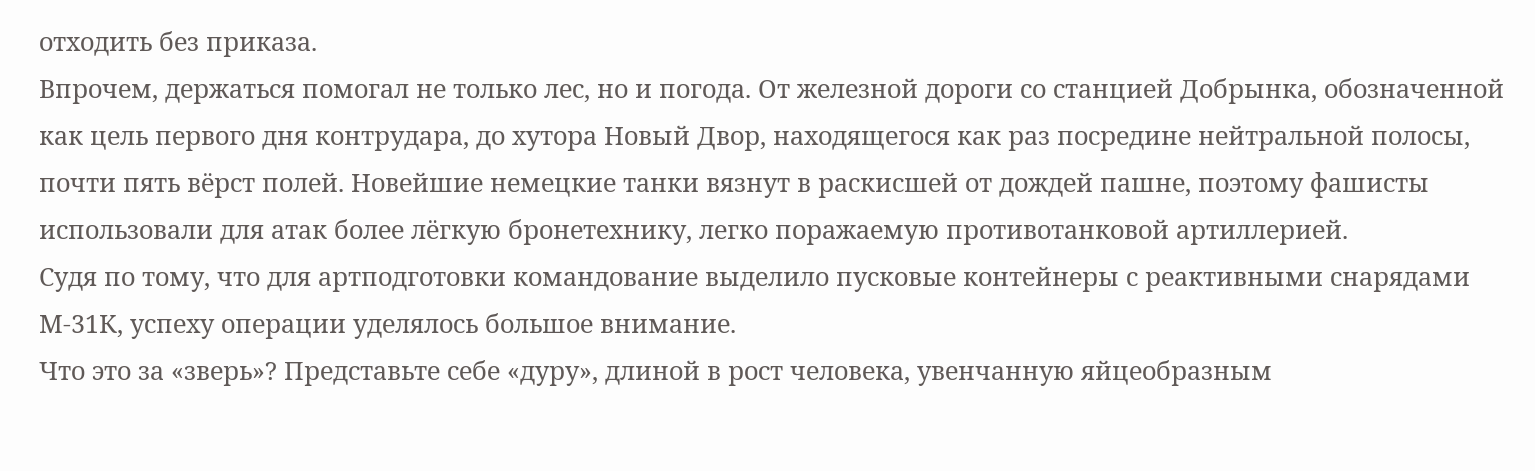отходить без приказа.
Впрочем, держаться помогал не только лес, но и погода. От железной дороги со станцией Добрынка, обозначенной как цель первого дня контрудара, до хутора Новый Двор, находящегося как раз посредине нейтральной полосы, почти пять вёрст полей. Новейшие немецкие танки вязнут в раскисшей от дождей пашне, поэтому фашисты использовали для атак более лёгкую бронетехнику, легко поражаемую противотанковой артиллерией.
Судя по тому, что для артподготовки командование выделило пусковые контейнеры с реактивными снарядами М-31К, успеху операции уделялось большое внимание.
Что это за «зверь»? Представьте себе «дуру», длиной в рост человека, увенчанную яйцеобразным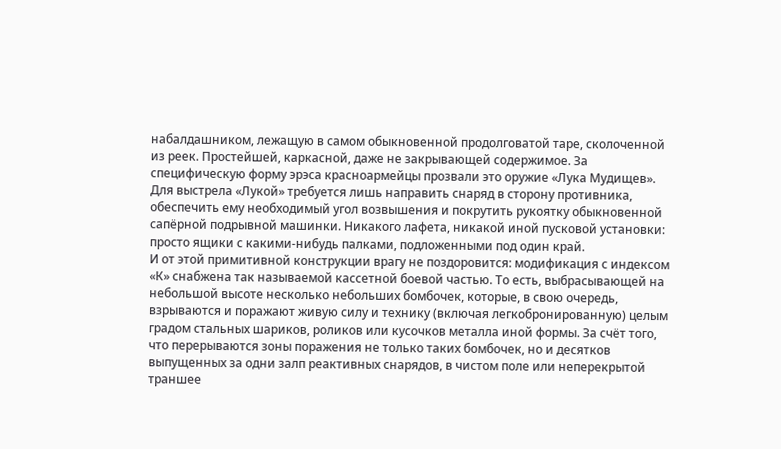набалдашником, лежащую в самом обыкновенной продолговатой таре, сколоченной из реек. Простейшей, каркасной, даже не закрывающей содержимое. За специфическую форму эрэса красноармейцы прозвали это оружие «Лука Мудищев». Для выстрела «Лукой» требуется лишь направить снаряд в сторону противника, обеспечить ему необходимый угол возвышения и покрутить рукоятку обыкновенной сапёрной подрывной машинки. Никакого лафета, никакой иной пусковой установки: просто ящики с какими-нибудь палками, подложенными под один край.
И от этой примитивной конструкции врагу не поздоровится: модификация с индексом «К» снабжена так называемой кассетной боевой частью. То есть, выбрасывающей на небольшой высоте несколько небольших бомбочек, которые, в свою очередь, взрываются и поражают живую силу и технику (включая легкобронированную) целым градом стальных шариков, роликов или кусочков металла иной формы. За счёт того, что перерываются зоны поражения не только таких бомбочек, но и десятков выпущенных за одни залп реактивных снарядов, в чистом поле или неперекрытой траншее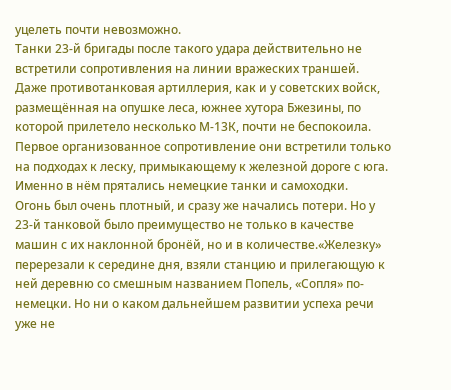уцелеть почти невозможно.
Танки 23-й бригады после такого удара действительно не встретили сопротивления на линии вражеских траншей. Даже противотанковая артиллерия, как и у советских войск, размещённая на опушке леса, южнее хутора Бжезины, по которой прилетело несколько М-13К, почти не беспокоила. Первое организованное сопротивление они встретили только на подходах к леску, примыкающему к железной дороге с юга. Именно в нём прятались немецкие танки и самоходки.
Огонь был очень плотный, и сразу же начались потери. Но у 23-й танковой было преимущество не только в качестве машин с их наклонной бронёй, но и в количестве.«Железку» перерезали к середине дня, взяли станцию и прилегающую к ней деревню со смешным названием Попель, «Сопля» по-немецки. Но ни о каком дальнейшем развитии успеха речи уже не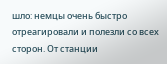шло: немцы очень быстро отреагировали и полезли со всех сторон. От станции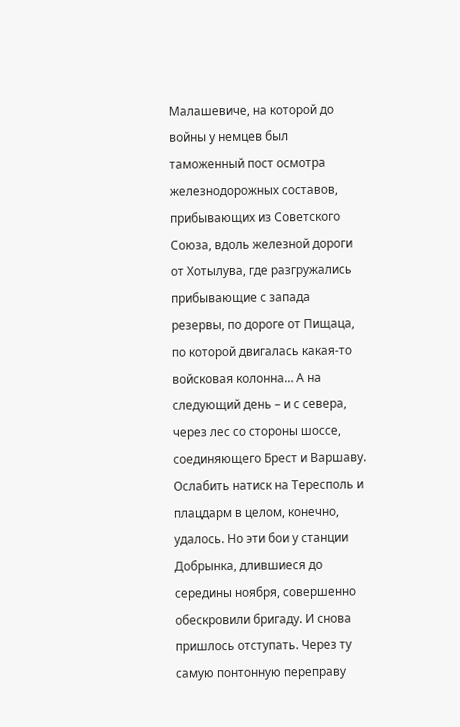Малашевиче, на которой до войны у немцев был таможенный пост осмотра железнодорожных составов, прибывающих из Советского Союза, вдоль железной дороги от Хотылува, где разгружались прибывающие с запада резервы, по дороге от Пищаца, по которой двигалась какая-то войсковая колонна… А на следующий день – и с севера, через лес со стороны шоссе, соединяющего Брест и Варшаву.
Ослабить натиск на Тересполь и плацдарм в целом, конечно, удалось. Но эти бои у станции Добрынка, длившиеся до середины ноября, совершенно обескровили бригаду. И снова пришлось отступать. Через ту самую понтонную переправу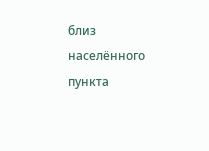близ населённого пункта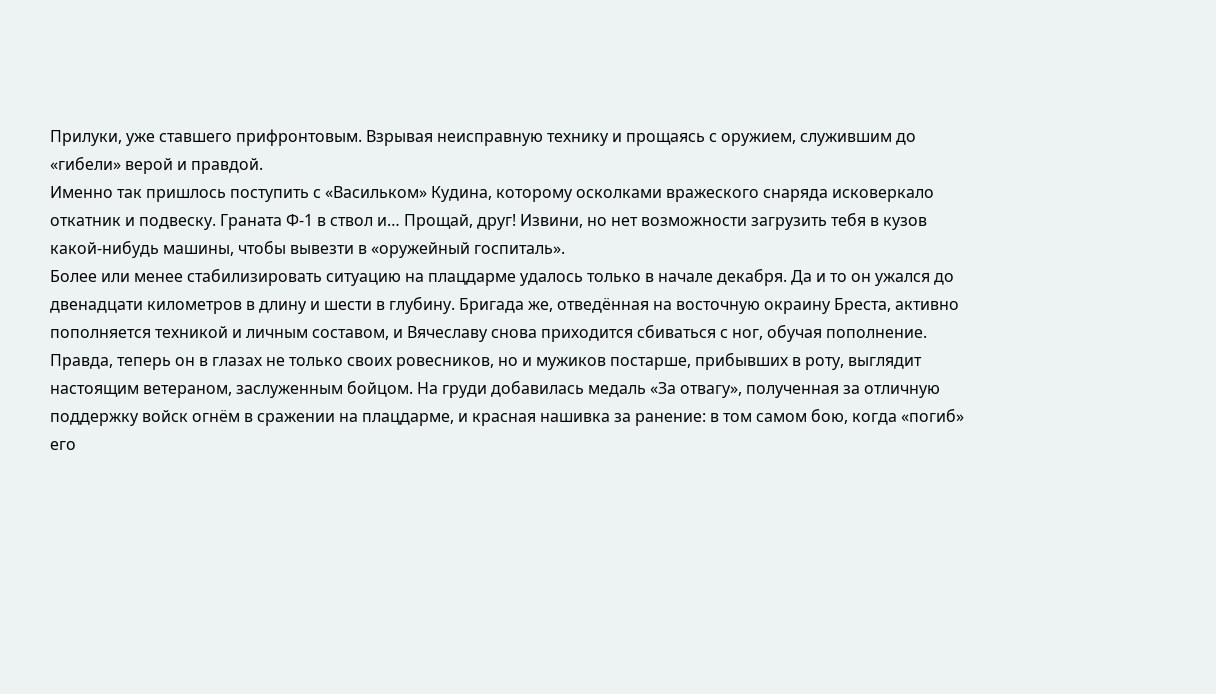Прилуки, уже ставшего прифронтовым. Взрывая неисправную технику и прощаясь с оружием, служившим до «гибели» верой и правдой.
Именно так пришлось поступить с «Васильком» Кудина, которому осколками вражеского снаряда исковеркало откатник и подвеску. Граната Ф-1 в ствол и… Прощай, друг! Извини, но нет возможности загрузить тебя в кузов какой-нибудь машины, чтобы вывезти в «оружейный госпиталь».
Более или менее стабилизировать ситуацию на плацдарме удалось только в начале декабря. Да и то он ужался до двенадцати километров в длину и шести в глубину. Бригада же, отведённая на восточную окраину Бреста, активно пополняется техникой и личным составом, и Вячеславу снова приходится сбиваться с ног, обучая пополнение. Правда, теперь он в глазах не только своих ровесников, но и мужиков постарше, прибывших в роту, выглядит настоящим ветераном, заслуженным бойцом. На груди добавилась медаль «За отвагу», полученная за отличную поддержку войск огнём в сражении на плацдарме, и красная нашивка за ранение: в том самом бою, когда «погиб» его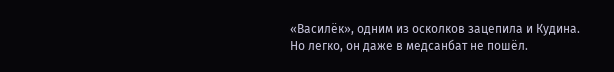«Василёк», одним из осколков зацепила и Кудина. Но легко, он даже в медсанбат не пошёл.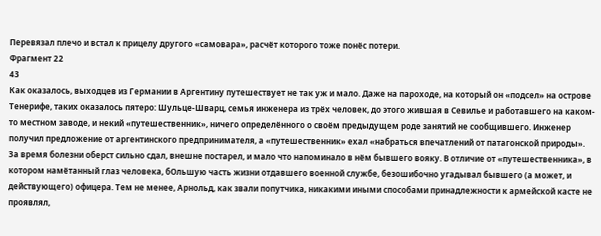Перевязал плечо и встал к прицелу другого «самовара», расчёт которого тоже понёс потери.
Фрагмент 22
43
Как оказалось, выходцев из Германии в Аргентину путешествует не так уж и мало. Даже на пароходе, на который он «подсел» на острове Тенерифе, таких оказалось пятеро: Шульце-Шварц, семья инженера из трёх человек, до этого жившая в Севилье и работавшего на каком-то местном заводе, и некий «путешественник», ничего определённого о своём предыдущем роде занятий не сообщившего. Инженер получил предложение от аргентинского предпринимателя, а «путешественник» ехал «набраться впечатлений от патагонской природы».
За время болезни оберст сильно сдал, внешне постарел, и мало что напоминало в нём бывшего вояку. В отличие от «путешественника», в котором намётанный глаз человека, бОльшую часть жизни отдавшего военной службе, безошибочно угадывал бывшего (а может, и действующего) офицера. Тем не менее, Арнольд, как звали попутчика, никакими иными способами принадлежности к армейской касте не проявлял,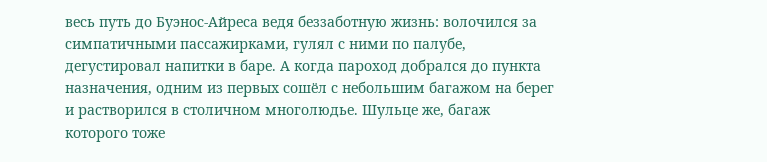весь путь до Буэнос-Айреса ведя беззаботную жизнь: волочился за симпатичными пассажирками, гулял с ними по палубе, дегустировал напитки в баре. А когда пароход добрался до пункта назначения, одним из первых сошёл с небольшим багажом на берег и растворился в столичном многолюдье. Шульце же, багаж которого тоже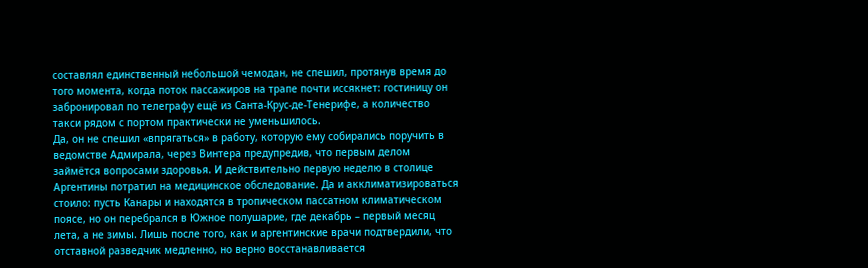составлял единственный небольшой чемодан, не спешил, протянув время до того момента, когда поток пассажиров на трапе почти иссякнет: гостиницу он забронировал по телеграфу ещё из Санта-Крус-де-Тенерифе, а количество такси рядом с портом практически не уменьшилось.
Да, он не спешил «впрягаться» в работу, которую ему собирались поручить в ведомстве Адмирала, через Винтера предупредив, что первым делом займётся вопросами здоровья. И действительно первую неделю в столице Аргентины потратил на медицинское обследование. Да и акклиматизироваться стоило: пусть Канары и находятся в тропическом пассатном климатическом поясе, но он перебрался в Южное полушарие, где декабрь – первый месяц лета, а не зимы. Лишь после того, как и аргентинские врачи подтвердили, что отставной разведчик медленно, но верно восстанавливается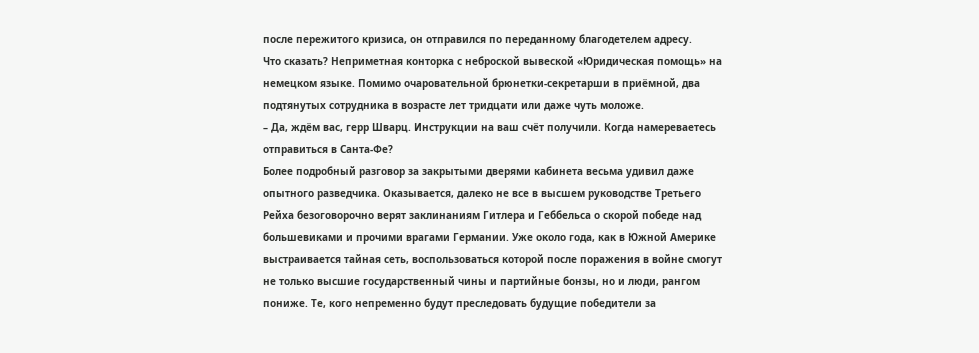после пережитого кризиса, он отправился по переданному благодетелем адресу.
Что сказать? Неприметная конторка с неброской вывеской «Юридическая помощь» на немецком языке. Помимо очаровательной брюнетки-секретарши в приёмной, два подтянутых сотрудника в возрасте лет тридцати или даже чуть моложе.
– Да, ждём вас, герр Шварц. Инструкции на ваш счёт получили. Когда намереваетесь отправиться в Санта-Фе?
Более подробный разговор за закрытыми дверями кабинета весьма удивил даже опытного разведчика. Оказывается, далеко не все в высшем руководстве Третьего Рейха безоговорочно верят заклинаниям Гитлера и Геббельса о скорой победе над большевиками и прочими врагами Германии. Уже около года, как в Южной Америке выстраивается тайная сеть, воспользоваться которой после поражения в войне смогут не только высшие государственный чины и партийные бонзы, но и люди, рангом пониже. Те, кого непременно будут преследовать будущие победители за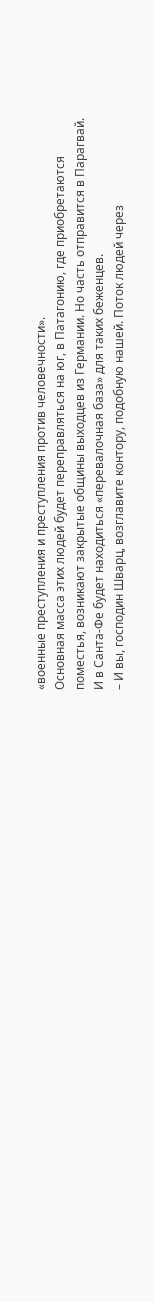«военные преступления и преступления против человечности».
Основная масса этих людей будет переправляться на юг, в Патагонию, где приобретаются поместья, возникают закрытые общины выходцев из Германии. Но часть отправится в Парагвай. И в Санта-Фе будет находиться «перевалочная база» для таких беженцев.
– И вы, господин Шварц, возглавите контору, подобную нашей. Поток людей через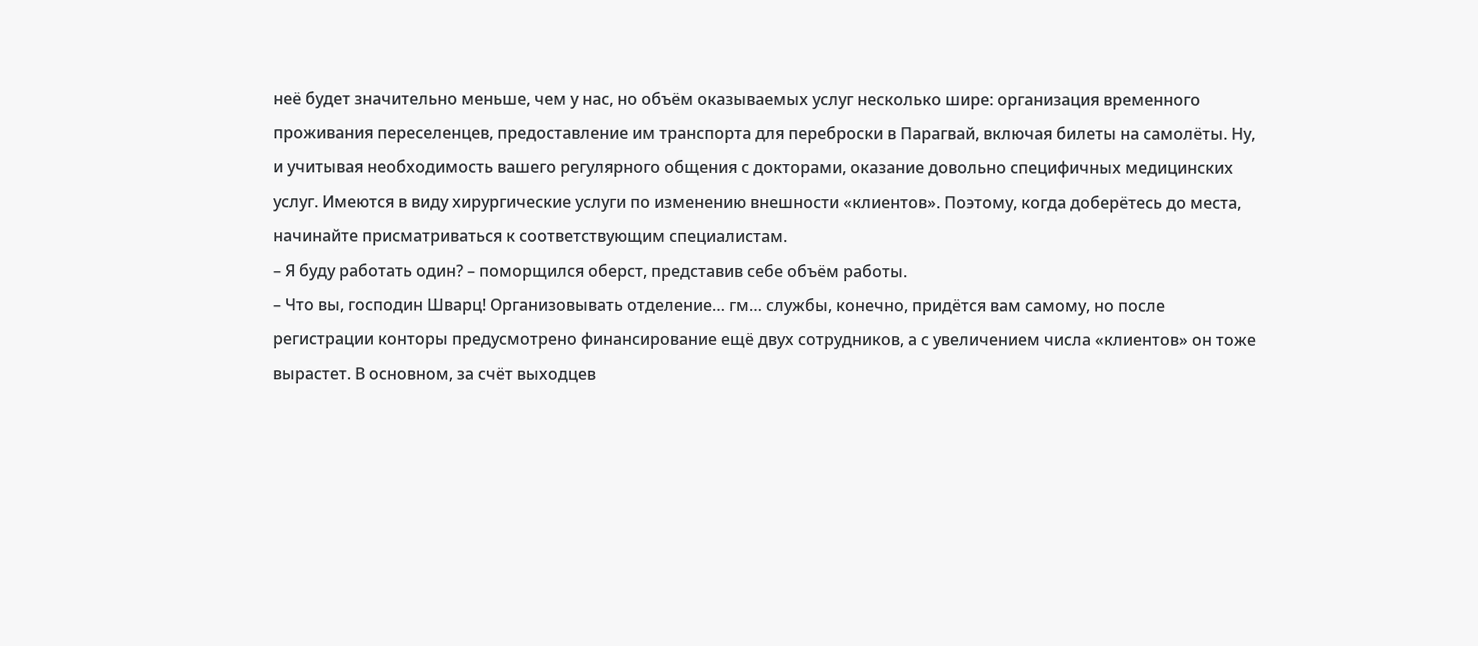неё будет значительно меньше, чем у нас, но объём оказываемых услуг несколько шире: организация временного проживания переселенцев, предоставление им транспорта для переброски в Парагвай, включая билеты на самолёты. Ну, и учитывая необходимость вашего регулярного общения с докторами, оказание довольно специфичных медицинских услуг. Имеются в виду хирургические услуги по изменению внешности «клиентов». Поэтому, когда доберётесь до места, начинайте присматриваться к соответствующим специалистам.
– Я буду работать один? – поморщился оберст, представив себе объём работы.
– Что вы, господин Шварц! Организовывать отделение… гм… службы, конечно, придётся вам самому, но после регистрации конторы предусмотрено финансирование ещё двух сотрудников, а с увеличением числа «клиентов» он тоже вырастет. В основном, за счёт выходцев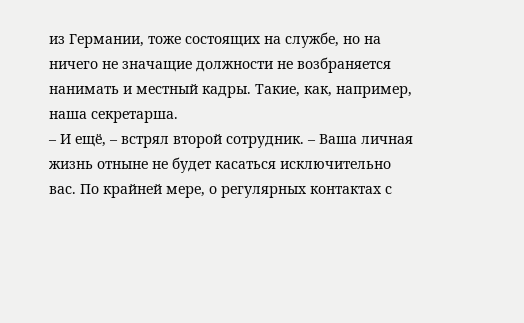из Германии, тоже состоящих на службе, но на ничего не значащие должности не возбраняется нанимать и местный кадры. Такие, как, например, наша секретарша.
– И ещё, – встрял второй сотрудник. – Ваша личная жизнь отныне не будет касаться исключительно вас. По крайней мере, о регулярных контактах с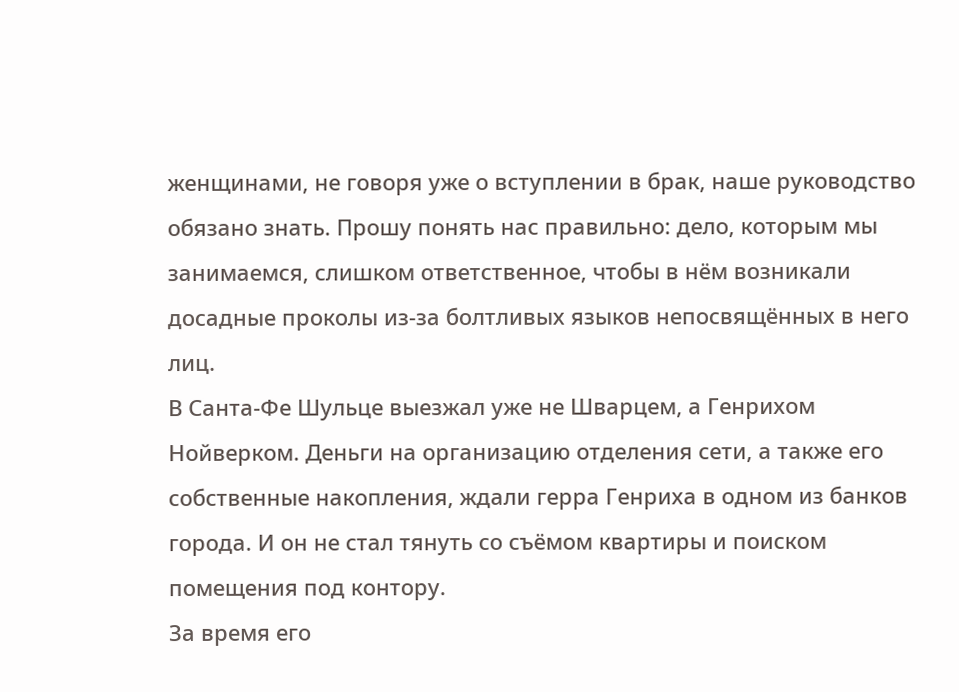женщинами, не говоря уже о вступлении в брак, наше руководство обязано знать. Прошу понять нас правильно: дело, которым мы занимаемся, слишком ответственное, чтобы в нём возникали досадные проколы из-за болтливых языков непосвящённых в него лиц.
В Санта-Фе Шульце выезжал уже не Шварцем, а Генрихом Нойверком. Деньги на организацию отделения сети, а также его собственные накопления, ждали герра Генриха в одном из банков города. И он не стал тянуть со съёмом квартиры и поиском помещения под контору.
За время его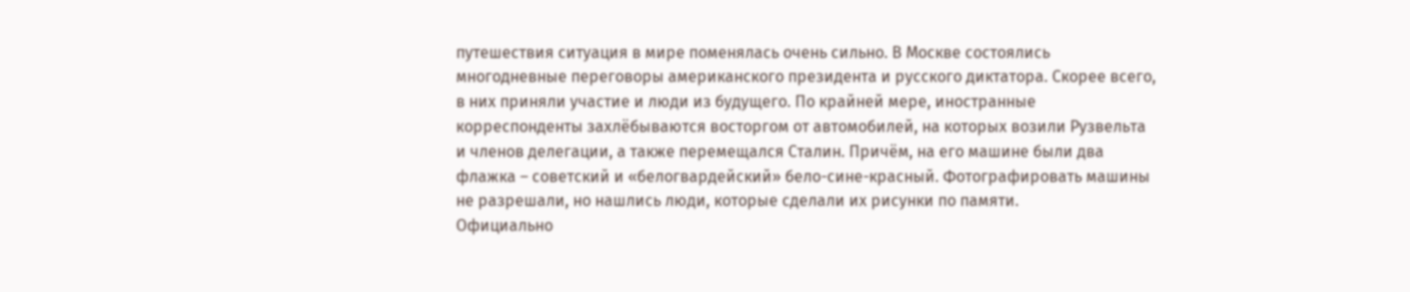путешествия ситуация в мире поменялась очень сильно. В Москве состоялись многодневные переговоры американского президента и русского диктатора. Скорее всего, в них приняли участие и люди из будущего. По крайней мере, иностранные корреспонденты захлёбываются восторгом от автомобилей, на которых возили Рузвельта и членов делегации, а также перемещался Сталин. Причём, на его машине были два флажка – советский и «белогвардейский» бело-сине-красный. Фотографировать машины не разрешали, но нашлись люди, которые сделали их рисунки по памяти.
Официально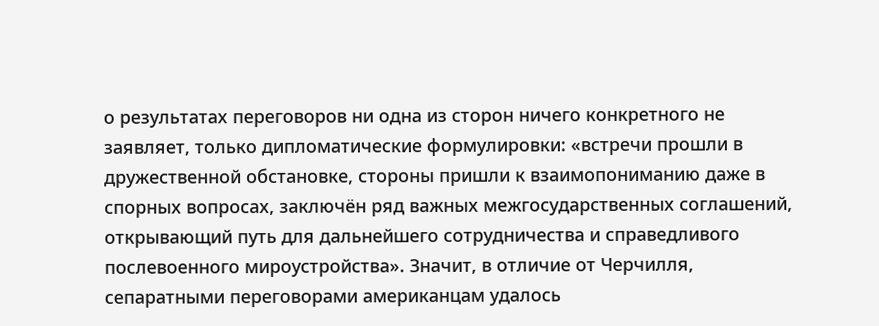о результатах переговоров ни одна из сторон ничего конкретного не заявляет, только дипломатические формулировки: «встречи прошли в дружественной обстановке, стороны пришли к взаимопониманию даже в спорных вопросах, заключён ряд важных межгосударственных соглашений, открывающий путь для дальнейшего сотрудничества и справедливого послевоенного мироустройства». Значит, в отличие от Черчилля, сепаратными переговорами американцам удалось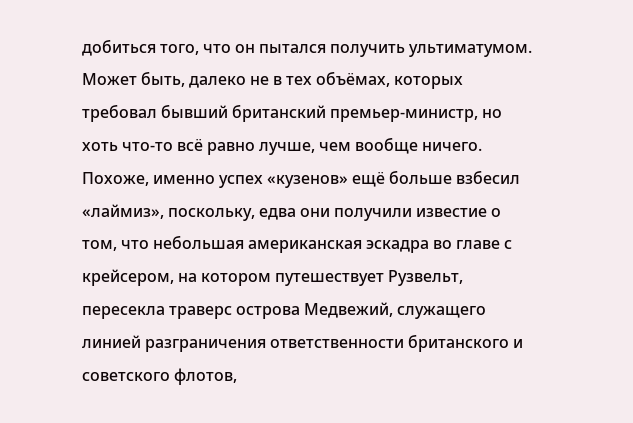добиться того, что он пытался получить ультиматумом. Может быть, далеко не в тех объёмах, которых требовал бывший британский премьер-министр, но хоть что-то всё равно лучше, чем вообще ничего.
Похоже, именно успех «кузенов» ещё больше взбесил «лаймиз», поскольку, едва они получили известие о том, что небольшая американская эскадра во главе с крейсером, на котором путешествует Рузвельт, пересекла траверс острова Медвежий, служащего линией разграничения ответственности британского и советского флотов,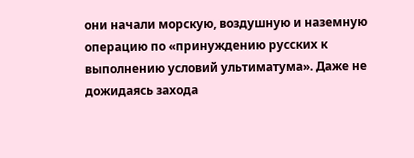они начали морскую, воздушную и наземную операцию по «принуждению русских к выполнению условий ультиматума». Даже не дожидаясь захода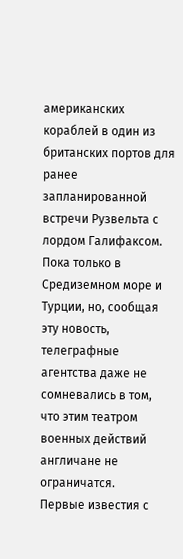американских кораблей в один из британских портов для ранее запланированной встречи Рузвельта с лордом Галифаксом. Пока только в Средиземном море и Турции, но, сообщая эту новость, телеграфные агентства даже не сомневались в том, что этим театром военных действий англичане не ограничатся.
Первые известия с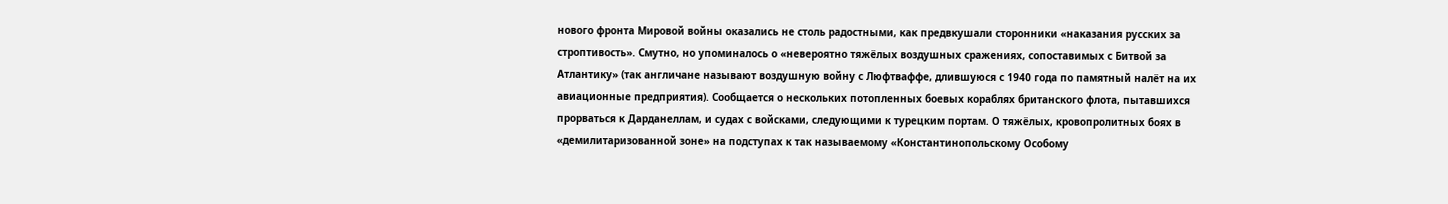нового фронта Мировой войны оказались не столь радостными, как предвкушали сторонники «наказания русских за строптивость». Смутно, но упоминалось о «невероятно тяжёлых воздушных сражениях, сопоставимых с Битвой за Атлантику» (так англичане называют воздушную войну с Люфтваффе, длившуюся с 1940 года по памятный налёт на их авиационные предприятия). Сообщается о нескольких потопленных боевых кораблях британского флота, пытавшихся прорваться к Дарданеллам, и судах с войсками, следующими к турецким портам. О тяжёлых, кровопролитных боях в «демилитаризованной зоне» на подступах к так называемому «Константинопольскому Особому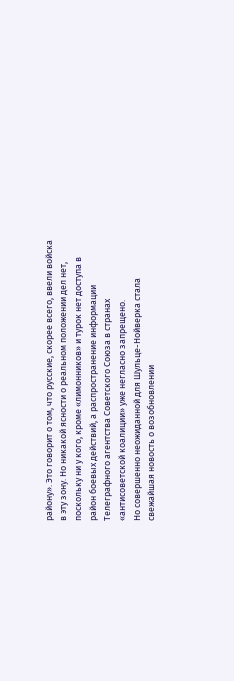району». Это говорит о том, что русские, скорее всего, ввели войска в эту зону. Но никакой ясности о реальном положении дел нет, поскольку ни у кого, кроме «лимонников» и турок нет доступа в район боевых действий, а распространение информации Телеграфного агентства Советского Союза в странах «антисоветской коалиции» уже негласно запрещено.
Но совершенно неожиданной для Шульце-Нойверка стала свежайшая новость о возобновлении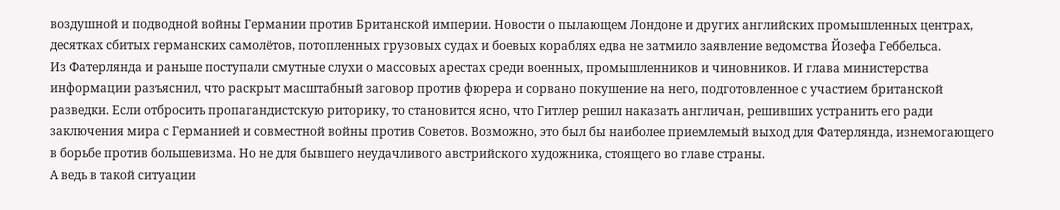воздушной и подводной войны Германии против Британской империи. Новости о пылающем Лондоне и других английских промышленных центрах, десятках сбитых германских самолётов, потопленных грузовых судах и боевых кораблях едва не затмило заявление ведомства Йозефа Геббельса.
Из Фатерлянда и раньше поступали смутные слухи о массовых арестах среди военных, промышленников и чиновников. И глава министерства информации разъяснил, что раскрыт масштабный заговор против фюрера и сорвано покушение на него, подготовленное с участием британской разведки. Если отбросить пропагандистскую риторику, то становится ясно, что Гитлер решил наказать англичан, решивших устранить его ради заключения мира с Германией и совместной войны против Советов. Возможно, это был бы наиболее приемлемый выход для Фатерлянда, изнемогающего в борьбе против большевизма. Но не для бывшего неудачливого австрийского художника, стоящего во главе страны.
А ведь в такой ситуации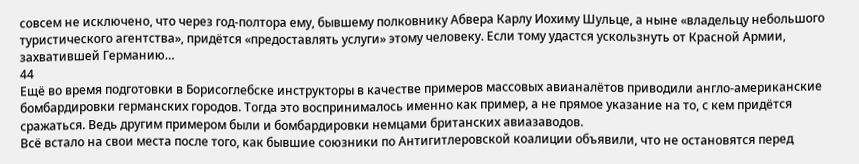совсем не исключено, что через год-полтора ему, бывшему полковнику Абвера Карлу Иохиму Шульце, а ныне «владельцу небольшого туристического агентства», придётся «предоставлять услуги» этому человеку. Если тому удастся ускользнуть от Красной Армии, захватившей Германию…
44
Ещё во время подготовки в Борисоглебске инструкторы в качестве примеров массовых авианалётов приводили англо-американские бомбардировки германских городов. Тогда это воспринималось именно как пример, а не прямое указание на то, с кем придётся сражаться. Ведь другим примером были и бомбардировки немцами британских авиазаводов.
Всё встало на свои места после того, как бывшие союзники по Антигитлеровской коалиции объявили, что не остановятся перед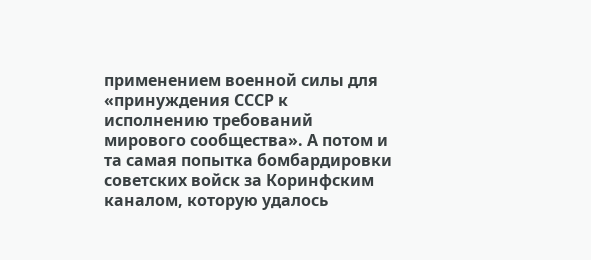применением военной силы для «принуждения СССР к исполнению требований мирового сообщества». А потом и та самая попытка бомбардировки советских войск за Коринфским каналом, которую удалось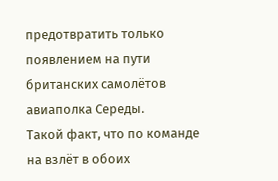предотвратить только появлением на пути британских самолётов авиаполка Середы.
Такой факт, что по команде на взлёт в обоих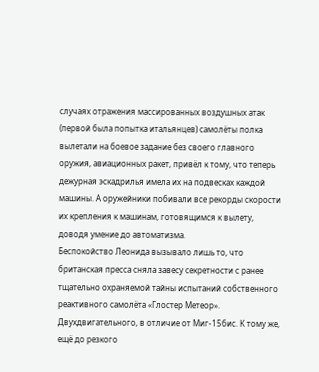случаях отражения массированных воздушных атак (первой была попытка итальянцев) самолёты полка вылетали на боевое задание без своего главного оружия, авиационных ракет, привёл к тому, что теперь дежурная эскадрилья имела их на подвесках каждой машины. А оружейники побивали все рекорды скорости их крепления к машинам, готовящимся к вылету, доводя умение до автоматизма.
Беспокойство Леонида вызывало лишь то, что британская пресса сняла завесу секретности с ранее тщательно охраняемой тайны испытаний собственного реактивного самолёта «Глостер Метеор». Двухдвигательного, в отличие от Миг-15бис. К тому же, ещё до резкого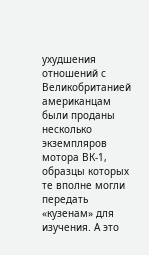ухудшения отношений с Великобританией американцам были проданы несколько экземпляров мотора ВК-1, образцы которых те вполне могли передать «кузенам» для изучения. А это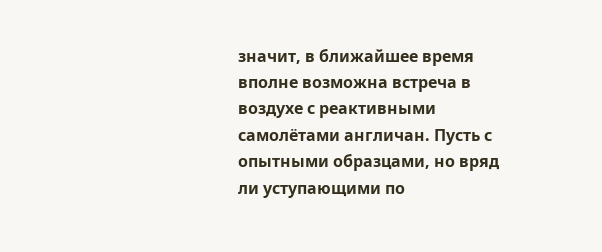значит, в ближайшее время вполне возможна встреча в воздухе с реактивными самолётами англичан. Пусть с опытными образцами, но вряд ли уступающими по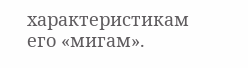характеристикам его «мигам».